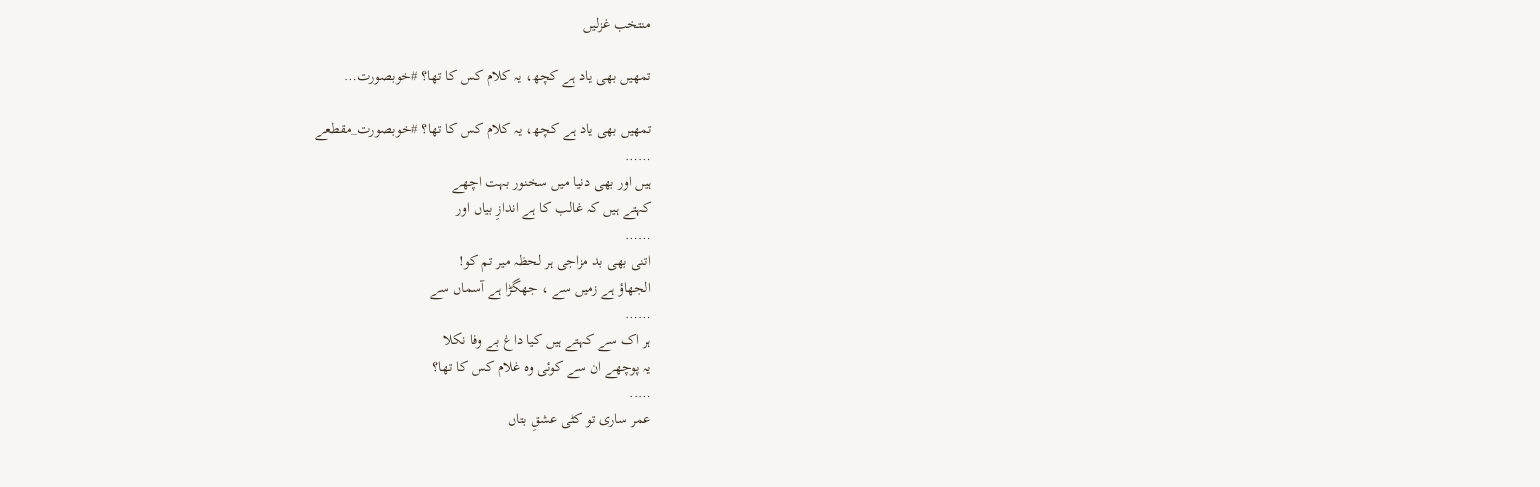منتخب غزلیں

تمھیں بھی یاد ہے کچھ، یہ کلام کس کا تھا؟ #خوبصورت…

تمھیں بھی یاد ہے کچھ، یہ کلام کس کا تھا؟ #خوبصورت_مقطعے
……
ہیں اور بھی دنیا میں سخنور بہت اچھے
کہتے ہیں کہ غالب کا ہے اندازِ بیاں اور
……
اتنی بھی بد مزاجی ہر لحظہ میر تم کو!
الجھاؤ ہے زمیں سے ، جھگڑا ہے آسماں سے
……
ہر اک سے کہتے ہیں کیا داغ بے وفا نکلا
یہ پوچھے ان سے کوئی وہ غلام کس کا تھا؟
…..
عمر ساری تو کٹی عشقِ بتاں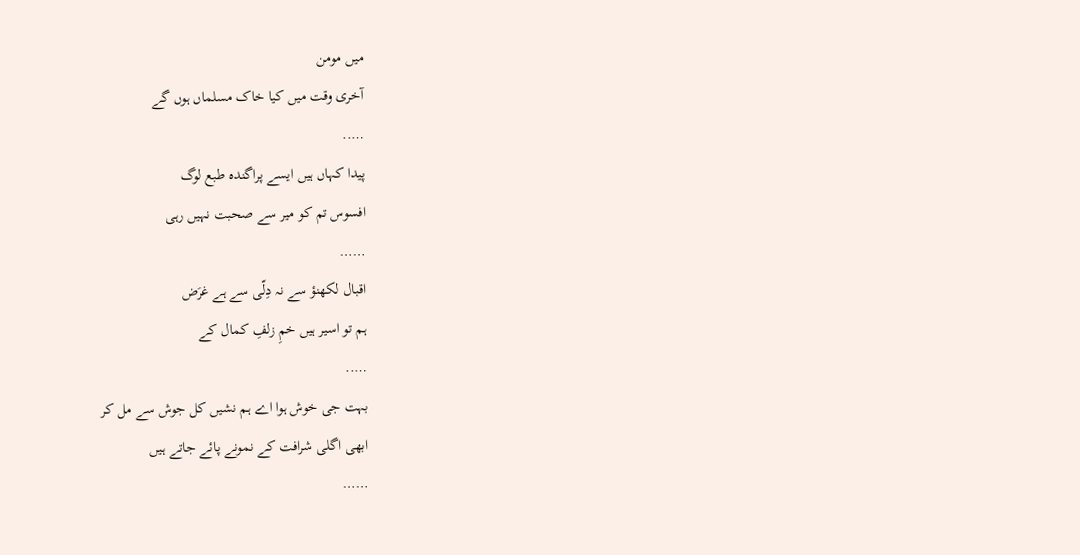میں مومن
آخری وقت میں کیا خاک مسلماں ہوں گے
…..
پیدا کہاں ہیں ایسے پراگندہ طبع لوگ
افسوس تم کو میر سے صحبت نہیں رہی
……
اقبال لکھنؤ سے نہ دِلّی سے ہے غرَض
ہم تو اسیر ہیں خمِ زلفِ کمال کے
…..
بہت جی خوش ہوا اے ہم نشیں کل جوش سے مل کر
ابھی اگلی شرافت کے نمونے پائے جاتے ہیں
……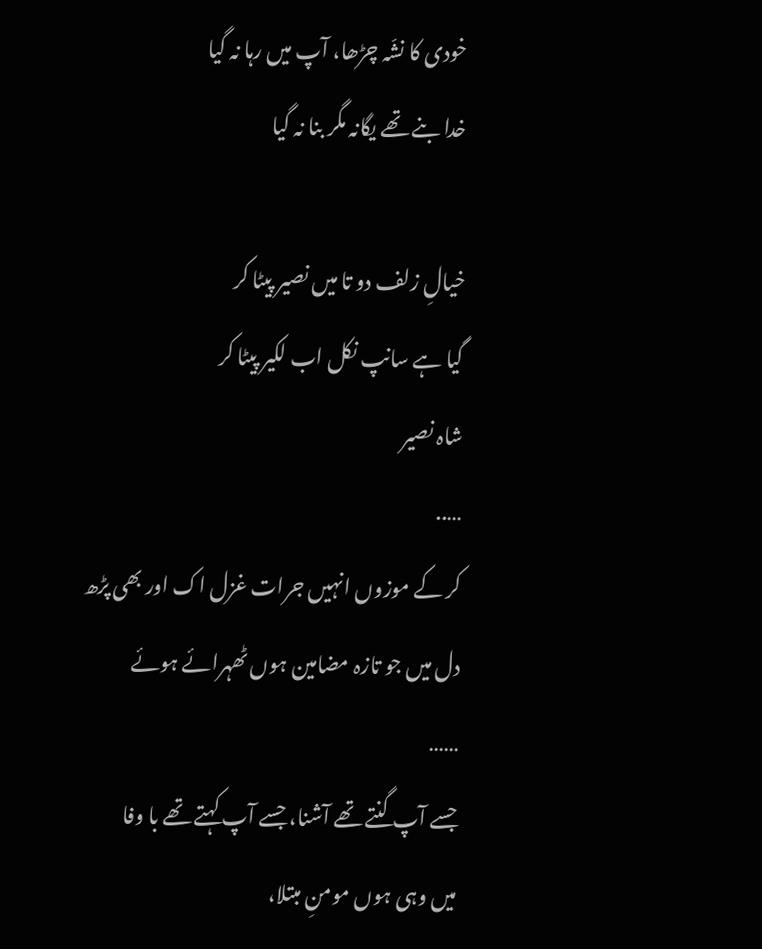خودی کا نشّہ چڑھا، آپ میں رہا نہ گیا
خدا بنے تھے یگانہ مگر بنا نہ گیا

خیالِ زلف دو تا میں نصیر پیٹا کر
گیا ہے سانپ نکل اب لکیر پیٹا کر
شاہ نصیر
…..
کر کے موزوں انہیں جرات غزل اک اور بھی پڑھ
دل میں جو تازہ مضامین ہوں ٹھہرائے ہوئے
……
جسے آپ گنتے تھے آشنا، جسے آپ کہتے تھے با وفا
میں وہی ہوں مومنِ مبتلا،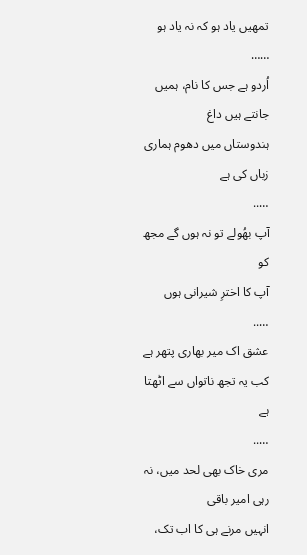تمھیں یاد ہو کہ نہ یاد ہو
……
اُردو ہے جس کا نام، ہمیں جانتے ہیں داغ
ہندوستاں میں دھوم ہماری زباں کی ہے
…..
آپ بھُولے تو نہ ہوں گے مجھ کو
آپ کا اخترِ شیرانی ہوں
…..
عشق اک میر بھاری پتھر ہے
کب یہ تجھ ناتواں سے اٹھتا ہے
…..
مری خاک بھی لحد میں، نہ رہی امیر باقی
انہیں مرنے ہی کا اب تک،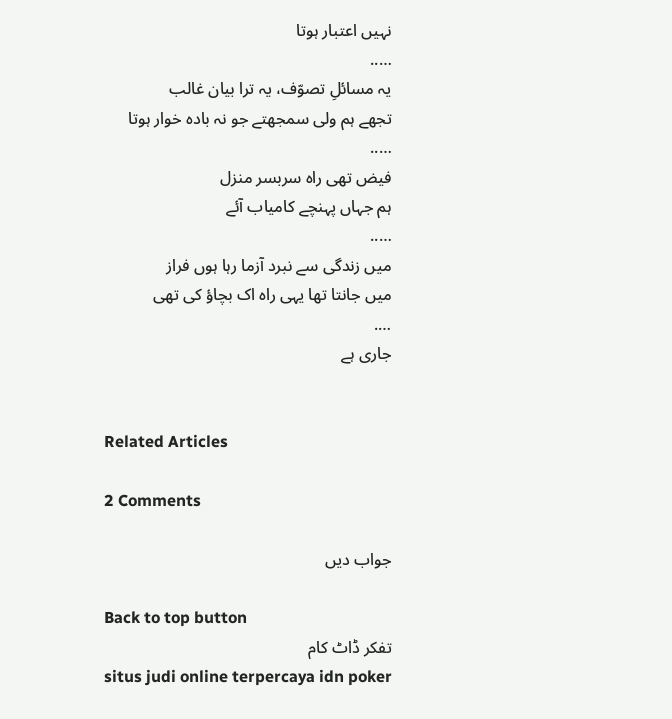نہیں اعتبار ہوتا
…..
یہ مسائلِ تصوّف، یہ ترا بیان غالب
تجھے ہم ولی سمجھتے جو نہ بادہ خوار ہوتا
…..
فیض تھی راہ سربسر منزل
ہم جہاں پہنچے کامیاب آئے
…..
میں زندگی سے نبرد آزما رہا ہوں فراز
میں جانتا تھا یہی راہ اک بچاؤ کی تھی
….
جاری ہے


Related Articles

2 Comments

جواب دیں

Back to top button
تفکر ڈاٹ کام
situs judi online terpercaya idn poker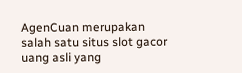AgenCuan merupakan salah satu situs slot gacor uang asli yang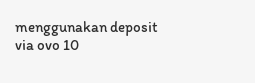menggunakan deposit via ovo 10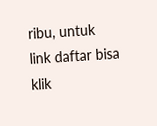ribu, untuk link daftar bisa klik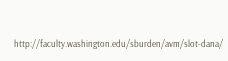http://faculty.washington.edu/sburden/avm/slot-dana/